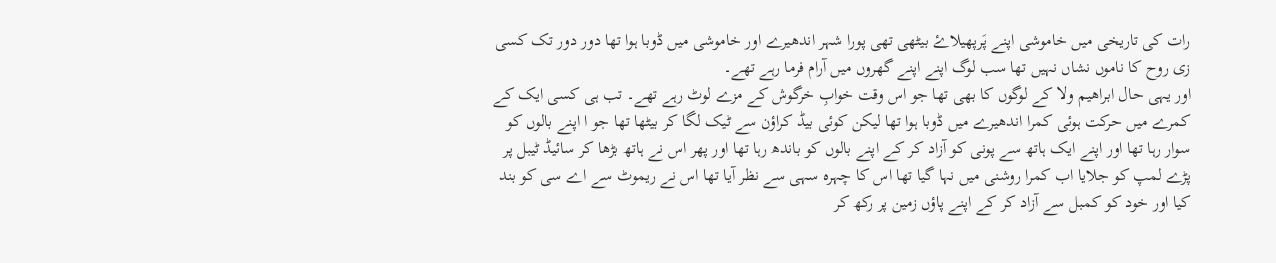رات کی تاریخی میں خاموشی اپنے پَرپھیلاۓ بیٹھی تھی پورا شہر اندھیرے اور خاموشی میں ڈوبا ہوا تھا دور دور تک کسی زی روح کا ناموں نشاں نہیں تھا سب لوگ اپنے اپنے گھروں میں آرام فرما رہے تھے۔
اور یہی حال ابراھیم ولا کے لوگوں کا بھی تھا جو اس وقت خوابِ خرگوش کے مزے لوٹ رہے تھے۔ تب ہی کسی ایک کے کمرے میں حرکت ہوئی کمرا اندھیرے میں ڈوبا ہوا تھا لیکن کوئی بیڈ کراؤن سے ٹیک لگا کر بیٹھا تھا جو ا اپنے بالوں کو سوار رہا تھا اور اپنے ایک ہاتھ سے پونی کو آزاد کر کے اپنے بالوں کو باندھ رہا تھا اور پھر اس نے ہاتھ بڑھا کر سائیڈ ٹیبل پر پڑے لمپ کو جلایا اب کمرا روشنی میں نہا گیا تھا اس کا چہرہ سہی سے نظر آیا تھا اس نے ریموٹ سے اے سی کو بند کیا اور خود کو کمبل سے آزاد کر کے اپنے پاؤں زمین پر رکھ کر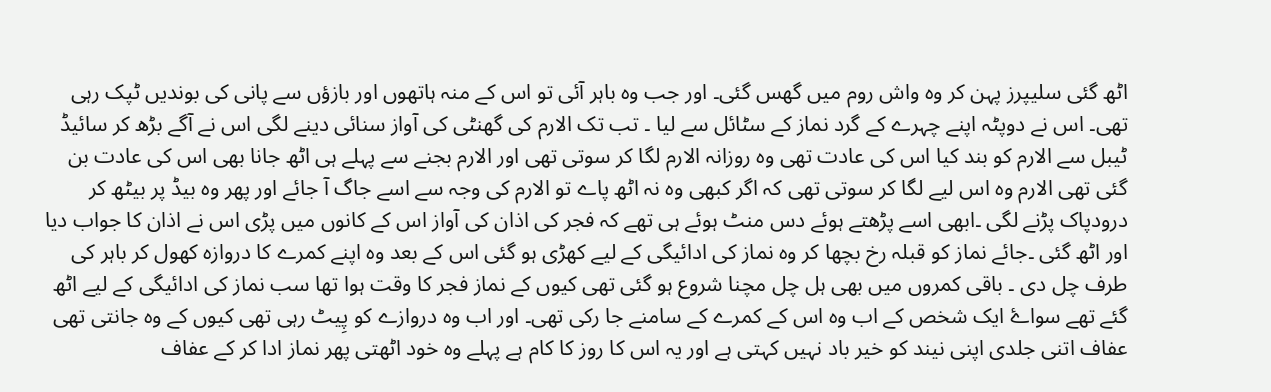اٹھ گئی سلیپرز پہن کر وہ واش روم میں گھس گئی۔ اور جب وہ باہر آئی تو اس کے منہ ہاتھوں اور بازؤں سے پانی کی بوندیں ٹپک رہی تھی۔ اس نے دوپٹہ اپنے چہرے کے گرد نماز کے سٹائل سے لیا ۔ تب تک الارم کی گھنٹی کی آواز سنائی دینے لگی اس نے آگے بڑھ کر سائیڈ ٹیبل سے الارم کو بند کیا اس کی عادت تھی وہ روزانہ الارم لگا کر سوتی تھی اور الارم بجنے سے پہلے ہی اٹھ جانا بھی اس کی عادت بن گئی تھی الارم وہ اس لیے لگا کر سوتی تھی کہ اگر کبھی وہ نہ اٹھ پاے تو الارم کی وجہ سے اسے جاگ آ جائے اور پھر وہ بیڈ پر بیٹھ کر درودپاک پڑنے لگی ۔ابھی اسے پڑھتے ہوئے دس منٹ ہوئے ہی تھے کہ فجر کی اذان کی آواز اس کے کانوں میں پڑی اس نے اذان کا جواب دیا اور اٹھ گئی ۔جائے نماز کو قبلہ رخ بچھا کر وہ نماز کی ادائیگی کے لیے کھڑی ہو گئی اس کے بعد وہ اپنے کمرے کا دروازہ کھول کر باہر کی طرف چل دی ۔ باقی کمروں میں بھی ہل چل مچنا شروع ہو گئی تھی کیوں کے نماز فجر کا وقت ہوا تھا سب نماز کی ادائیگی کے لیے اٹھ گئے تھے سواۓ ایک شخص کے اب وہ اس کے کمرے کے سامنے جا رکی تھی۔ اور اب وہ دروازے کو پِیٹ رہی تھی کیوں کے وہ جانتی تھی عفاف اتنی جلدی اپنی نیند کو خیر باد نہیں کہتی ہے اور یہ اس کا روز کا کام ہے پہلے وہ خود اٹھتی پھر نماز ادا کر کے عفاف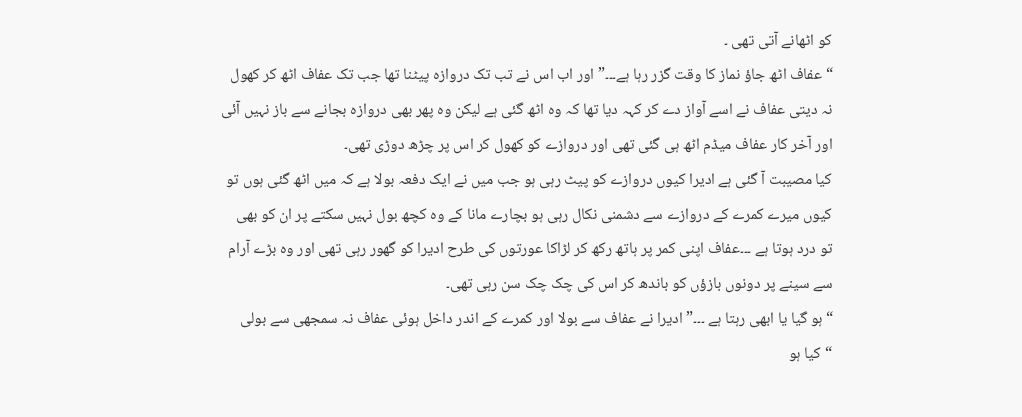کو اٹھانے آتی تھی ۔
“عفاف اٹھ جاؤ نماز کا وقت گزر رہا ہے۔۔۔” اور اب اس نے تب تک دروازہ پیٹنا تھا جب تک عفاف اٹھ کر کھول نہ دیتی عفاف نے اسے آواز دے کر کہہ دیا تھا کہ وہ اٹھ گئی ہے لیکن وہ پھر بھی دروازہ بجانے سے باز نہیں آئی اور آخر کار عفاف میڈم اٹھ ہی گئی تھی اور دروازے کو کھول کر اس پر چڑھ دوڑی تھی۔
کیا مصیبت آ گئی ہے ادیرا کیوں دروازے کو پیٹ رہی ہو جب میں نے ایک دفعہ بولا ہے کہ میں اٹھ گئی ہوں تو کیوں میرے کمرے کے دروازے سے دشمنی نکال رہی ہو بچارے مانا کے وہ کچھ بول نہیں سکتے پر ان کو بھی تو درد ہوتا ہے ۔۔۔عفاف اپنی کمر پر ہاتھ رکھ کر لڑاکا عورتوں کی طرح ادیرا کو گھور رہی تھی اور وہ بڑے آرام سے سینے پر دونوں بازؤں کو باندھ کر اس کی چک چک سن رہی تھی۔
“ہو گیا یا ابھی رہتا ہے ۔۔۔”ادیرا نے عفاف سے بولا اور کمرے کے اندر داخل ہوئی عفاف نہ سمجھی سے بولی “کیا ہو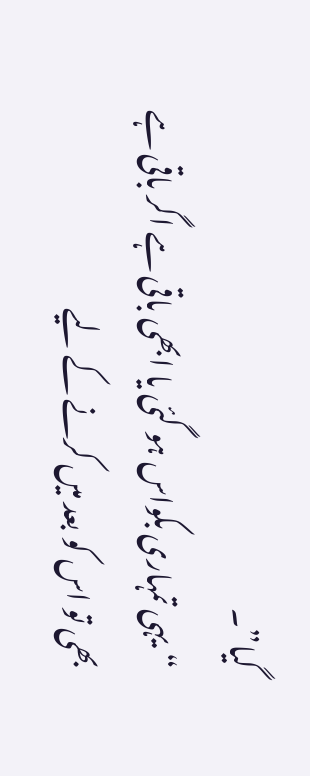گیا”۔
“یہی تمہاری بکواس ہو گئی یا ابھی باقی ہے اگر باقی ہے بھی تو اس کو بعد میں کرنے کے لیے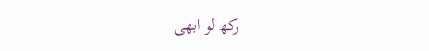رکھ لو ابھی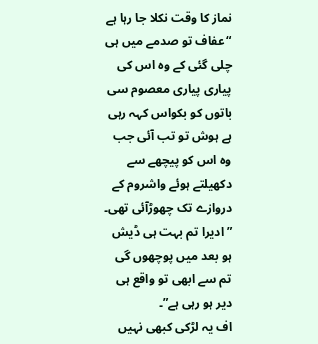نماز کا وقت نکلا جا رہا ہے “عفاف تو صدمے میں ہی چلی گئی کے وہ اس کی پیاری پیاری معصوم سی باتوں کو بکواس کہہ رہی ہے ہوش تو تب آئی جب وہ اس کو پیچھے سے دکھیلتے ہوئے واشروم کے دروازے تک چھوڑآئی تھی۔
” ادیرا تم بہت ہی ڈیش ہو بعد میں پوچھوں گی تم سے ابھی تو واقع ہی دیر ہو رہی ہے”۔
اف یہ لڑکی کبھی نہیں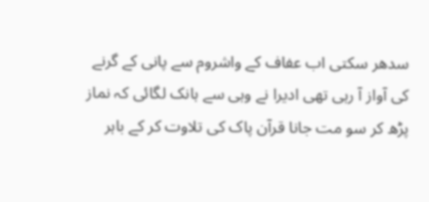سدھر سکتی اب عفاف کے واشروم سے پانی کے گرنے کی آواز آ رہی تھی ادیرا نے وہی سے ہانک لگائی کہ نماز پڑھ کر سو مت جانا قرآن پاک کی تلاوت کر کے باہر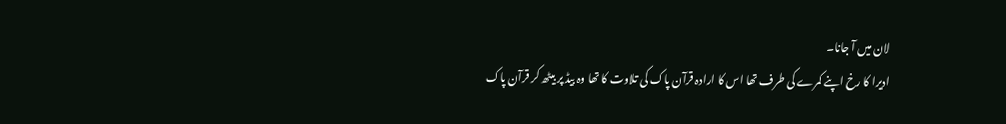لان میں آ جانا۔
ادیرا کا رخ اپنے کمرے کی طرف تھا اس کا ارادہ قرآن پاک کی تلاوت کا تھا وہ بیڈ پر بیٹھ کر قرآن پاک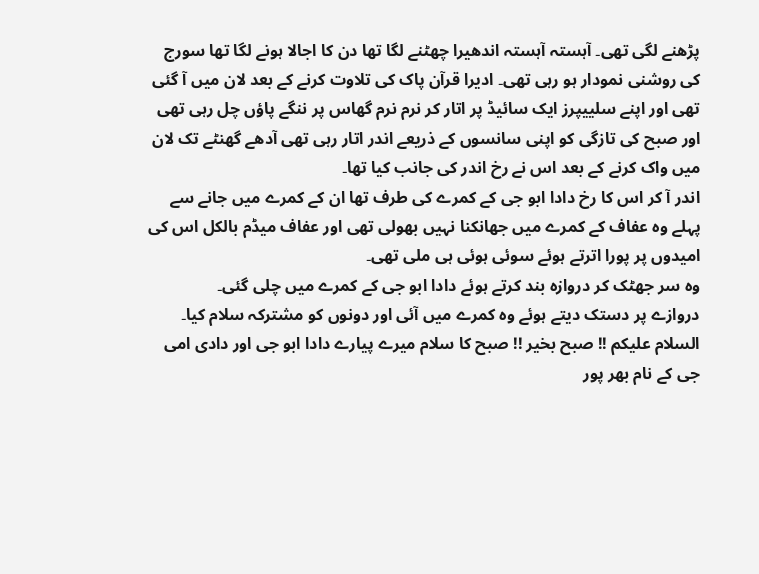پڑھنے لگی تھی۔ آہستہ آہستہ اندھیرا چھٹنے لگا تھا دن کا اجالا ہونے لگا تھا سورج کی روشنی نمودار ہو رہی تھی۔ ادیرا قرآن پاک کی تلاوت کرنے کے بعد لان میں آ گئی تھی اور اپنے سلیيپرز ایک سائیڈ پر اتار کر نرم نرم گھاس پر ننگے پاؤں چل رہی تھی اور صبح کی تازگی کو اپنی سانسوں کے ذریعے اندر اتار رہی تھی آدھے گھنٹے تک لان میں واک کرنے کے بعد اس نے رخ اندر کی جانب کیا تھا۔
اندر آ کر اس کا رخ دادا ابو جی کے کمرے کی طرف تھا ان کے کمرے میں جانے سے پہلے وہ عفاف کے کمرے میں جھانکنا نہیں بھولی تھی اور عفاف میڈم بالکل اس کی امیدوں پر پورا اترتے ہوئے سوئی ہوئی ہی ملی تھی۔
وہ سر جھٹک کر دروازہ بند کرتے ہوئے دادا ابو جی کے کمرے میں چلی گئی۔
دروازے پر دستک دیتے ہوئے وہ کمرے میں آئی اور دونوں کو مشترکہ سلام کیا۔
السلام علیکم !! صبح بخیر !! صبح کا سلام میرے پیارے دادا ابو جی اور دادی امی جی کے نام بھر پور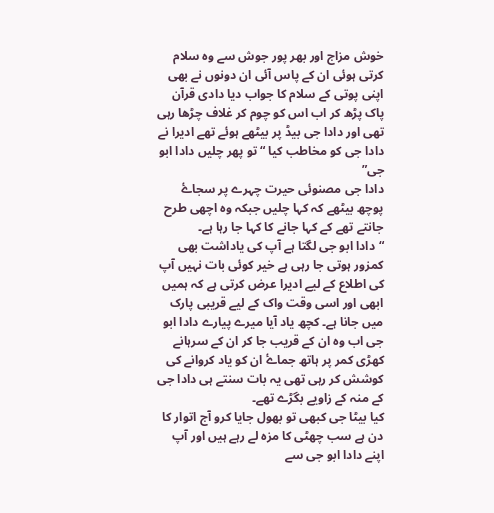خوش مزاج اور بھر پور جوش سے وہ سلام کرتی ہوئی ان کے پاس آئی ان دونوں نے بھی اپنی پوتی کے سلام کا جواب دیا دادی قرآن پاک پڑھ کر اب اس کو چوم کر غلاف چڑھا رہی تھی اور دادا جی بیڈ پر بیٹھے ہوئے تھے ادیرا نے دادا جی کو مخاطب کیا “تو پھر چلیں دادا ابو جی”
دادا جی مصنوئی حیرت چہرے پر سجاۓ پوچھ بیٹھے کہ کہا چلیں جبکہ وہ اچھی طرح جانتے تھے کے کہا جانے کا کہا جا رہا ہے۔
“دادا ابو جی لگتا ہے آپ کی یاداشت بھی کمزور ہوتی جا رہی ہے خیر کوئی بات نہیں آپ کی اطلاع کے لیے ادیرا عرض کرتی ہے کہ ہمیں ابھی اور اسی وقت واک کے لیے قریبی پارک میں جانا ہے۔ کچھ یاد آیا میرے پیارے دادا ابو جی اب وہ ان کے قریب جا کر ان کے سرہانے کھڑی کمر پر ہاتھ جماۓ ان کو یاد کروانے کی کوشش کر رہی تھی یہ بات سنتے ہی دادا جی کے منہ کے زاویے بگڑے تھے۔
کیا بیٹا جی کبھی تو بھول جایا کرو آج اتوار کا دن ہے سب چھٹی کا مزہ لے رہے ہیں اور آپ اپنے دادا ابو جی سے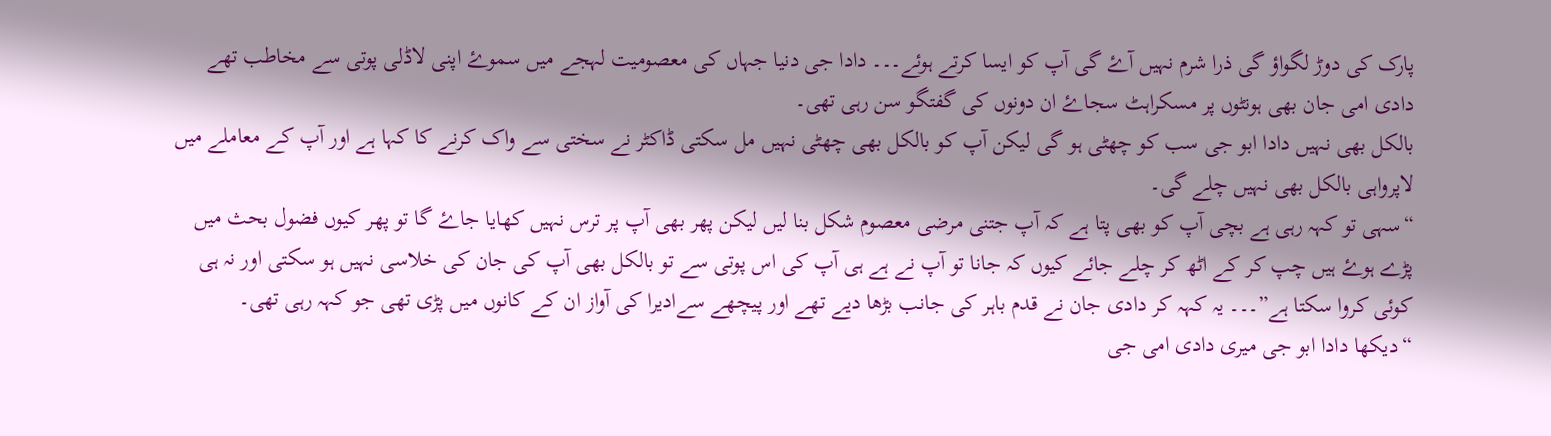پارک کی دوڑ لگواؤ گی ذرا شرم نہیں آۓ گی آپ کو ایسا کرتے ہوئے۔۔۔ دادا جی دنیا جہاں کی معصومیت لہجے میں سموۓ اپنی لاڈلی پوتی سے مخاطب تھے دادی امی جان بھی ہونٹوں پر مسکراہٹ سجاۓ ان دونوں کی گفتگو سن رہی تھی۔
بالکل بھی نہیں دادا ابو جی سب کو چھٹی ہو گی لیکن آپ کو بالکل بھی چھٹی نہیں مل سکتی ڈاکٹر نے سختی سے واک کرنے کا کہا ہے اور آپ کے معاملے میں لاپرواہی بالکل بھی نہیں چلے گی۔
“سہی تو کہہ رہی ہے بچی آپ کو بھی پتا ہے کہ آپ جتنی مرضی معصوم شکل بنا لیں لیکن پھر بھی آپ پر ترس نہیں کھایا جاۓ گا تو پھر کیوں فضول بحث میں پڑے ہوۓ ہیں چپ کر کے اٹھ کر چلے جائے کیوں کہ جانا تو آپ نے ہے ہی آپ کی اس پوتی سے تو بالکل بھی آپ کی جان کی خلاسی نہیں ہو سکتی اور نہ ہی کوئی کروا سکتا ہے”۔۔۔ یہ کہہ کر دادی جان نے قدم باہر کی جانب بڑھا دیے تھے اور پیچھے سےادیرا کی آواز ان کے کانوں میں پڑی تھی جو کہہ رہی تھی۔
“دیکھا دادا ابو جی میری دادی امی جی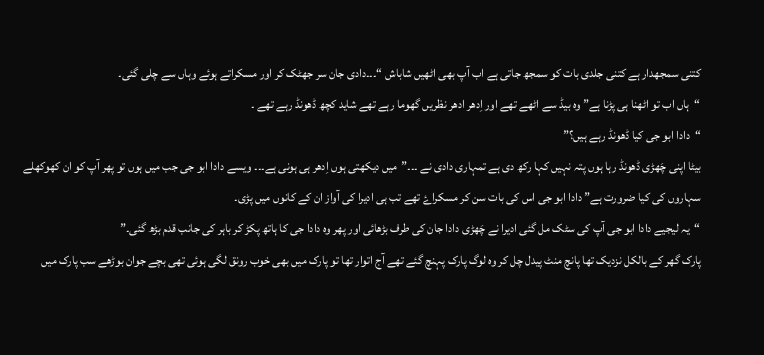کتنی سمجھدار ہے کتنی جلدی بات کو سمجھ جاتی ہے اب آپ بھی اٹھیں شاباش “۔۔۔دادی جان سر جھٹک کر اور مسکراتے ہوئے وہاں سے چلی گئی۔
“ہاں اب تو اٹھنا ہی پڑنا ہے” وہ بیڈ سے اٹھے تھے اور اِدھر ادھر نظریں گھوما رہے تهے شاید کچھ ڈھونڈ رہے تھے ۔
“دادا ابو جی کیا ڈھونڈ رہے ہیں؟”
بیٹا اپنی چَھڑی ڈھونڈ رہا ہوں پتہ نہیں کہا رکھ دی ہے تمہاری دادی نے ۔۔۔”میں دیکھتی ہوں اِدھر ہی ہونی ہے۔۔۔ ویسے دادا ابو جی جب میں ہوں تو پھر آپ کو ان کھوکھلے سہاروں کی کیا ضرورت ہے” دادا ابو جی اس کی بات سن کر مسکراۓ تھے تب ہی ادیرا کی آواز ان کے کانوں میں پڑی۔
“یہ لیجیے دادا ابو جی آپ کی سٹک مل گئی ادیرا نے چَھڑی دادا جان کی طرف بڑھائی اور پھر وہ دادا جی کا ہاتھ پکڑ کر باہر کی جانب قدم بڑھ گئی۔”
پارک گھر کے بالکل نزدیک تھا پانچ منٹ پیدل چل کر وہ لوگ پارک پہنچ گئے تھے آج اتوار تھا تو پارک میں بھی خوب رونق لگی ہوئی تھی بچے جوان بوڑھے سب پارک میں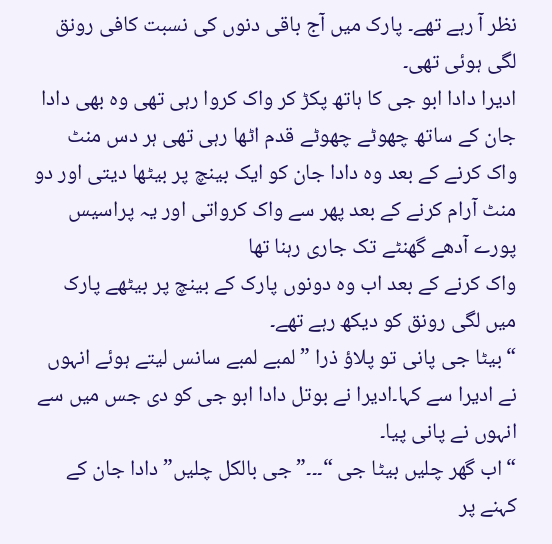نظر آ رہے تهے۔ پارک میں آج باقی دنوں کی نسبت کافی رونق لگی ہوئی تھی۔
ادیرا دادا ابو جی کا ہاتھ پکڑ کر واک کروا رہی تھی وہ بھی دادا جان کے ساتھ چھوٹے چھوٹے قدم اٹھا رہی تھی ہر دس منٹ واک کرنے کے بعد وہ دادا جان کو ایک بینچ پر بیٹھا دیتی اور دو منٹ آرام کرنے کے بعد پھر سے واک کرواتی اور یہ پراسیس پورے آدھے گھنٹے تک جاری رہنا تھا
واک کرنے کے بعد اب وہ دونوں پارک کے بینچ پر بیٹھے پارک میں لگی رونق کو دیکھ رہے تھے۔
“بیٹا جی پانی تو پلاؤ ذرا ” لمبے لمبے سانس لیتے ہوئے انہوں نے ادیرا سے کہا۔ادیرا نے بوتل دادا ابو جی کو دی جس میں سے انہوں نے پانی پیا۔
“اب گھر چلیں بیٹا جی “۔۔۔”جی بالکل چلیں” دادا جان کے کہنے پر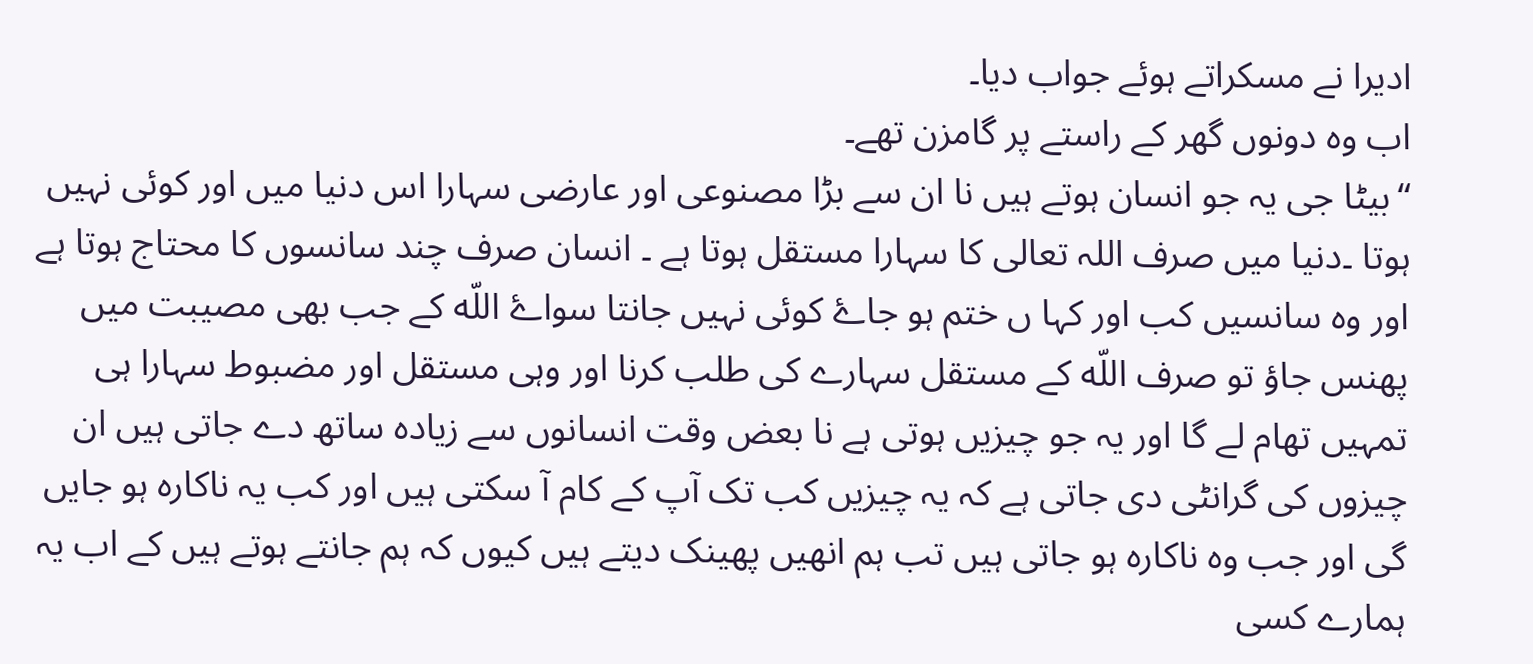ادیرا نے مسکراتے ہوئے جواب دیا۔
اب وہ دونوں گھر کے راستے پر گامزن تھے۔
“بیٹا جی یہ جو انسان ہوتے ہیں نا ان سے بڑا مصنوعی اور عارضی سہارا اس دنیا میں اور کوئی نہیں ہوتا ۔دنیا میں صرف اللہ تعالی کا سہارا مستقل ہوتا ہے ۔ انسان صرف چند سانسوں کا محتاج ہوتا ہے اور وہ سانسیں کب اور کہا ں ختم ہو جاۓ کوئی نہیں جانتا سواۓ اللّه کے جب بھی مصیبت میں پھنس جاؤ تو صرف اللّه کے مستقل سہارے کی طلب کرنا اور وہی مستقل اور مضبوط سہارا ہی تمہیں تھام لے گا اور یہ جو چیزیں ہوتی ہے نا بعض وقت انسانوں سے زیادہ ساتھ دے جاتی ہیں ان چیزوں کی گرانٹی دی جاتی ہے کہ یہ چیزیں کب تک آپ کے کام آ سکتی ہیں اور کب یہ ناکارہ ہو جایں گی اور جب وہ ناکارہ ہو جاتی ہیں تب ہم انھیں پھینک دیتے ہیں کیوں کہ ہم جانتے ہوتے ہیں کے اب یہ ہمارے کسی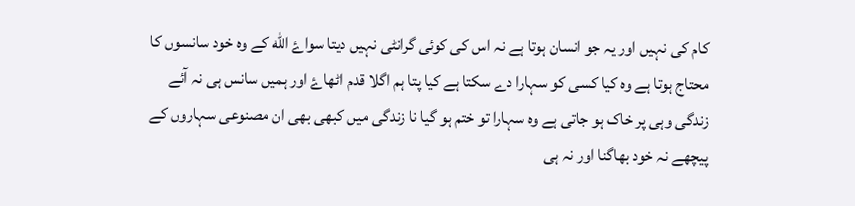کام کی نہیں اور یہ جو انسان ہوتا ہے نہ اس کی کوئی گرانٹی نہیں دیتا سواۓ اللّه کے وہ خود سانسوں کا محتاج ہوتا ہے وہ کیا کسی کو سہارا دے سکتا ہے کیا پتا ہم اگلا قدم اٹھاۓ اور ہمیں سانس ہی نہ آئے زندگی وہی پر خاک ہو جاتی ہے وہ سہارا تو ختم ہو گیا نا زندگی میں کبھی بھی ان مصنوعی سہاروں کے پیچھے نہ خود بھاگنا اور نہ ہی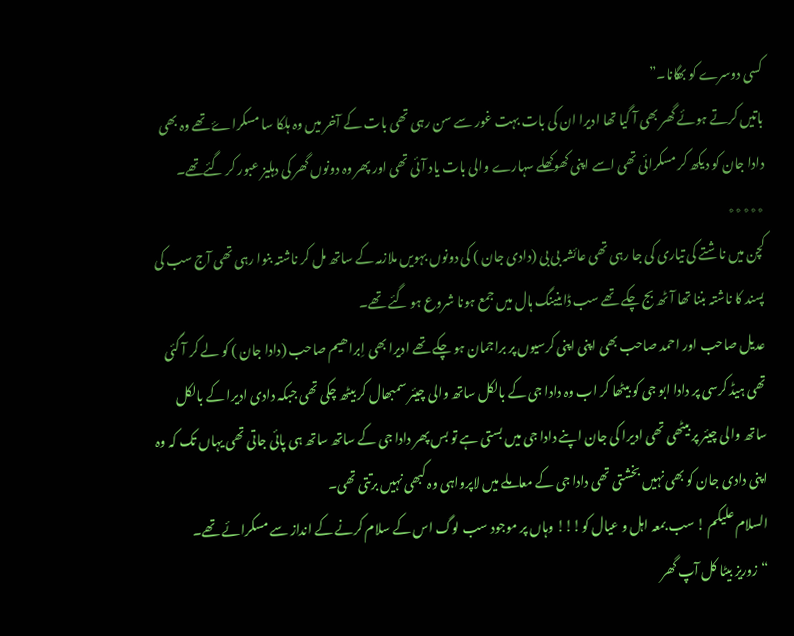کسی دوسرے کو بھگانا۔”
باتیں کرتے ہوئے گھر بھی آ گیا تھا ادیرا ان کی بات بہت غور سے سن رہی تھی بات کے آخر میں وہ ہلکا سا مسکراۓ تھے وہ بھی دادا جان کو دیکھ کر مسکرائی تھی اسے اپنی کھوکھلے سہارے والی بات یاد آئی تھی اور پھر وہ دونوں گھر کی دہلیز عبور کر گئےتھے۔
٭٭٭٭٭
کچن میں ناشتے کی تیاری کی جا رہی تھی عائشہ بی بی (دادی جان ) کی دونوں بہویں ملازمہ کے ساتھ مل کر ناشتہ بنوا رہی تھی آج سب کی پسند کا ناشتہ بننا تھا آٹھ بج چکے تھے سب ڈاینینگ ہال میں جمع ہونا شروع ہو گئے تھے۔
عدیل صاحب اور احمد صاحب بھی اپنی اپنی کرسیوں پر براجمان ہو چکے تھے ادیرا بھی اِبراھیم صاحب (دادا جان ) کو لے کر آ گئی تھی ہیڈ کرسی پر دادا ابو جی کو بیٹھا کر اب وہ دادا جی کے بالکل ساتھ والی چیئر سمبھال کر بیٹھ چکی تھی جبکہ دادی ادیرا کے بالکل ساتھ والی چیئر پر بیٹھی تھی ادیرا کی جان اپنے دادا جی میں بستی ہے تو بس پھر دادا جی کے ساتھ ساتھ ہی پائی جاتی تھی یہاں تک کہ وہ اپنی دادی جان کو بھی نہیں بخشتی تھی دادا جی کے معاملے میں لاپرواہی وہ کبھی نہیں برتتی تھی۔
السلام علیکم ! سب بمعہ اہل و عیال کو!!! وہاں پر موجود سب لوگ اس کے سلام کرنے کے انداز سے مسکرائے تھے۔
“زوریز بیٹا کل آپ گھر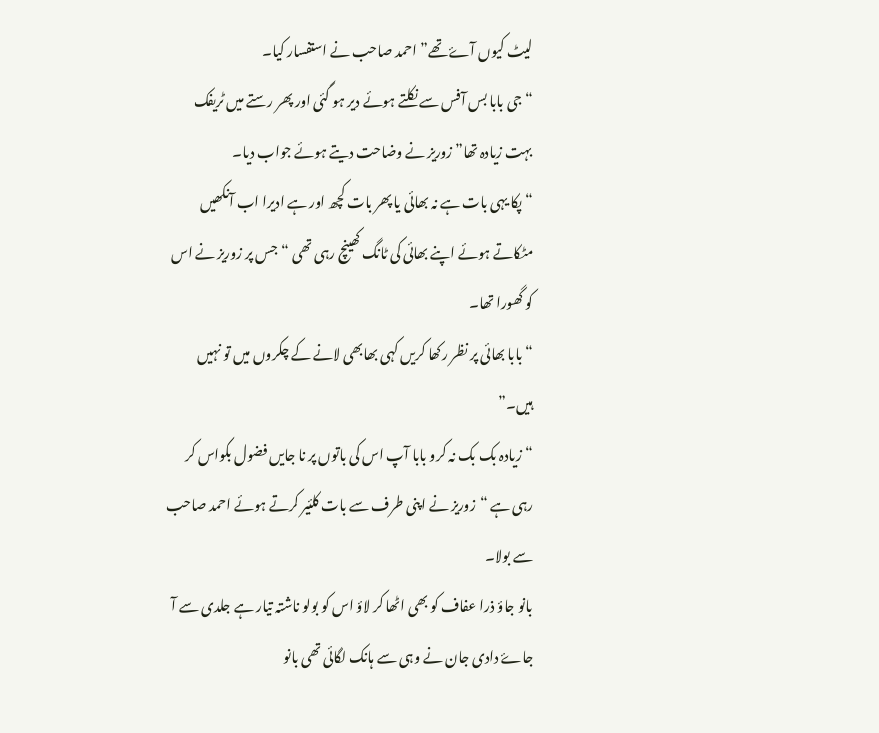لیٹ کیوں آۓ تھے” احمد صاحب نے استفسار کیا۔
“جی بابا بس آفس سے نکلتے ہوئے دیر ہو گئی اور پھر رستے میں ٹریفک بہت زیادہ تھا” زوریز نے وضاحت دیتے ہوئے جواب دیا۔
“پکا یہی بات ہے نہ بھائی یا پھر بات کچھ اور ہے ادیرا اب آنکھیں مٹکاتے ہوئے اپنے بھائی کی ٹانگ کھینچ رہی تھی “جس پر زوریز نے اس کو گھورا تھا۔
“بابا بھائی پر نظر رکھا کریں کہی بھابھی لانے کے چکروں میں تو نہیں ہیں۔”
“زیادہ بک بک نہ کرو بابا آپ اس کی باتوں پر نا جایں فضول بکواس کر رہی ہے “زوریز نے اپنی طرف سے بات کلئیر کرتے ہوئے احمد صاحب سے بولا۔
بانو جاؤ ذرا عفاف کو بھی اٹھا کر لاؤ اس کو بولو ناشتہ تیار ہے جلدی سے آ جاۓ دادی جان نے وہی سے ہانک لگائی تھی بانو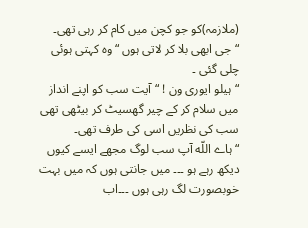(ملازمہ)کو جو کچن میں کام کر رہی تھی۔
“جی ابھی بلا کر لاتی ہوں “وہ کہتی ہوئی چلی گئی ۔
“ہیلو ایوری ون ! “آیت سب کو اپنے انداز میں سلام کر کے چیر گھسیٹ کر بیٹھی تھی سب کی نظریں اسی کی طرف تھی۔
“ہاے اللّه آپ سب لوگ مجھے ایسے کیوں دیکھ رہے ہو ۔۔۔ میں جانتی ہوں کہ میں بہت خوبصورت لگ رہی ہوں ۔۔۔اب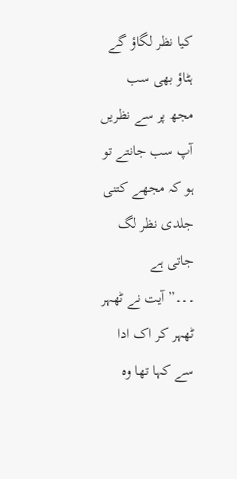کیا نظر لگاؤ گے ہٹاؤ بھی سب مجھ پر سے نظریں آپ سب جانتے تو ہو کہ مجھے کتنی جلدی نظر لگ جاتی ہے ۔۔۔”آیت نے ٹھہر ٹھہر کر اک ادا سے کہا تھا وہ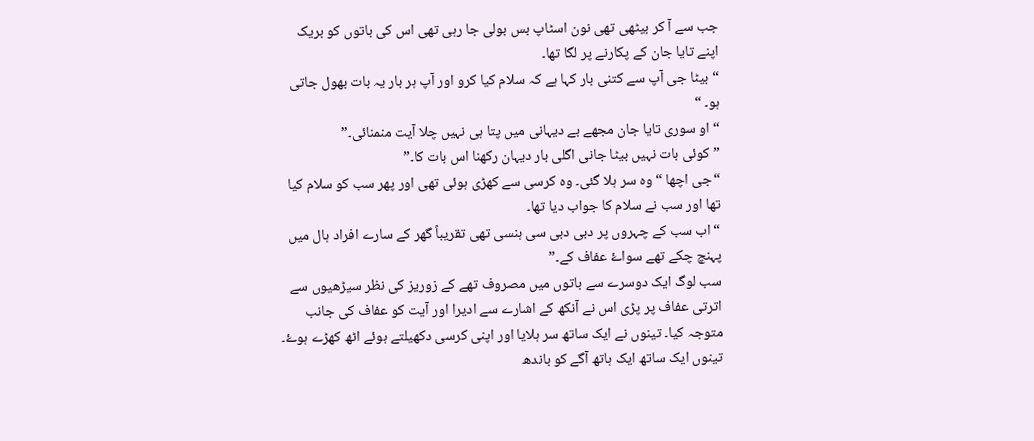جب سے آ کر بیٹھی تھی نون اسٹاپ بس بولی جا رہی تھی اس کی باتوں کو بریک اپنے تایا جان کے پکارنے پر لگا تھا۔
“بیٹا جی آپ سے کتنی بار کہا ہے کہ سلام کیا کرو اور آپ ہر بار یہ بات بھول جاتی ہو۔ “
“او سوری تایا جان مجھے بے دیہانی میں پتا ہی نہیں چلا آیت منمنائی۔”
” کوئی بات نہیں بیٹا جانی اگلی بار دیہان رکھنا اس بات کا۔”
“جی اچھا “وہ سر ہلا گئی۔ وہ کرسی سے کھڑی ہوئی تھی اور پھر سب کو سلام کیا تھا اور سب نے سلام کا جواب دیا تھا۔
“اب سب کے چہروں پر دبی دبی سی ہنسی تھی تقریباً گھر کے سارے افراد ہال میں پہنچ چکے تھے سواۓ عفاف کے۔”
سب لوگ ایک دوسرے سے باتوں میں مصروف تھے کے زوریز کی نظر سیڑھیوں سے اترتی عفاف پر پڑی اس نے آنکھ کے اشارے سے ادیرا اور آیت کو عفاف کی جانب متوجہ کیا۔ تینوں نے ایک ساتھ سر ہلایا اور اپنی کرسی دکھیلتے ہوئے اٹھ کھڑے ہوۓ۔
تینوں ایک ساتھ ایک ہاتھ آگے کو باندھ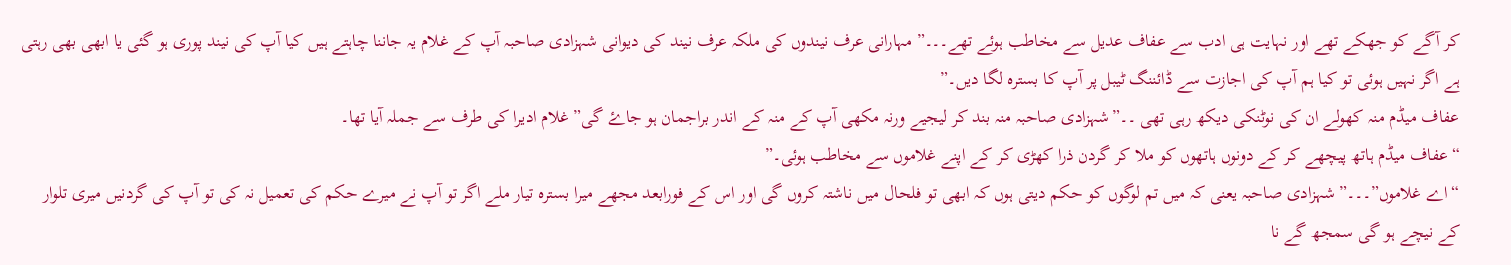کر آگے کو جھکے تھے اور نہایت ہی ادب سے عفاف عدیل سے مخاطب ہوئے تھے۔۔۔” مہارانی عرف نیندوں کی ملکہ عرف نیند کی دیوانی شہزادی صاحبہ آپ کے غلام یہ جاننا چاہتے ہیں کیا آپ کی نیند پوری ہو گئی یا ابھی بھی رہتی ہے اگر نہیں ہوئی تو کیا ہم آپ کی اجازت سے ڈائننگ ٹیبل پر آپ کا بسترہ لگا دیں۔”
عفاف میڈم منہ کھولے ان کی نوٹنکی دیکھ رہی تھی ۔۔”شہزادی صاحبہ منہ بند کر لیجیے ورنہ مکھی آپ کے منہ کے اندر براجمان ہو جاۓ گی” غلام ادیرا کی طرف سے جملہ آیا تھا۔
“عفاف میڈم ہاتھ پیچھے کر کے دونوں ہاتھوں کو ملا کر گردن ذرا کھڑی کر کے اپنے غلاموں سے مخاطب ہوئی۔”
“اے غلاموں”۔۔۔” شہزادی صاحبہ یعنی کہ میں تم لوگوں کو حکم دیتی ہوں کہ ابھی تو فلحال میں ناشتہ کروں گی اور اس کے فورابعد مجھے میرا بسترہ تیار ملے اگر تو آپ نے میرے حکم کی تعمیل نہ کی تو آپ کی گردنیں میری تلوار کے نیچے ہو گی سمجھ گے نا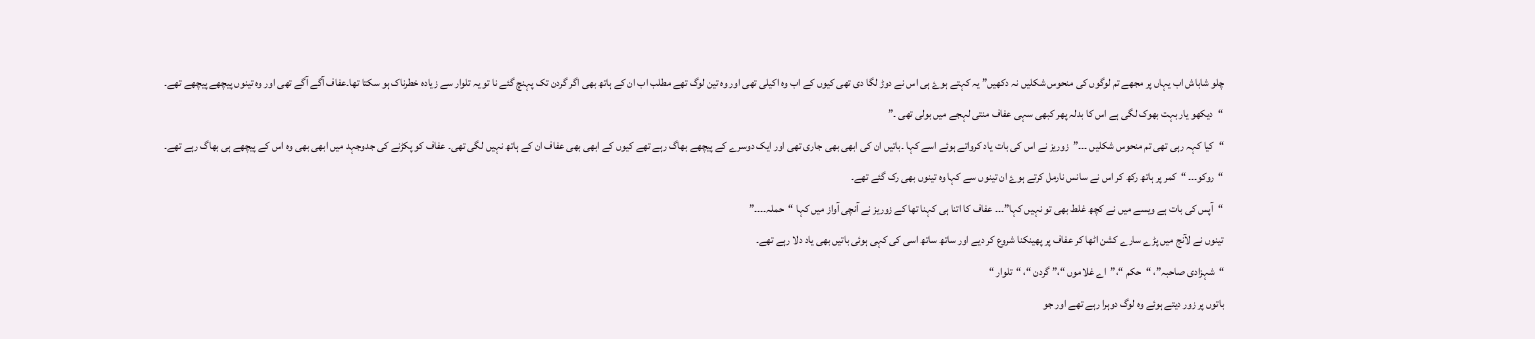چلو شاباش اب یہاں پر مجھے تم لوگوں کی منحوس شکلیں نہ دکھیں” یہ کہتے ہوۓ ہی اس نے دوڑ لگا دی تھی کیوں کے اب وہ اکیلی تھی اور وہ تین لوگ تھے مطلب اب ان کے ہاتھ بھی اگر گردن تک پہنچ گئے نا تو یہ تلوار سے زیادہ خطرناک ہو سکتا تھا۔عفاف آگے آگے تھی اور وہ تینوں پیچھے پیچھے تھے۔
“دیکھو یار بہت بھوک لگی ہے اس کا بدلہ پھر کبھی سہی عفاف منتی لہجے میں بولی تھی ۔”
“کیا کہہ رہی تھی تم منحوس شکلیں ۔۔۔”زوریز نے اس کی بات یاد کرواتے ہوئے اسے کہا ۔باتیں ان کی ابھی بھی جاری تھی اور ایک دوسرے کے پیچھے بھاگ رہے تھے کیوں کے ابھی بھی عفاف ان کے ہاتھ نہیں لگی تھی۔ عفاف کو پکڑنے کی جدوجہد میں ابھی بھی وہ اس کے پیچھے ہی بھاگ رہے تھے۔
“روکو۔۔۔ “کمر پر ہاتھ رکھ کر اس نے سانس نارمل کرتے ہوۓ ان تینوں سے کہا وہ تینوں بھی رک گئے تھے۔
“آپس کی بات ہے ویسے میں نے کچھ غلط بھی تو نہیں کہا”۔۔۔ عفاف کا اتنا ہی کہنا تھا کے زوریز نے آنچی آواز میں کہا “حملہ۔۔۔۔”
تینوں نے لآنج میں پڑے سارے کشن اٹھا کر عفاف پر پھینکنا شروع کر دیے اور ساتھ ساتھ اسی کی کہی ہوئی باتیں بھی یاد دلا رہے تھے۔
“شہزادی صاحبہ”، “حکم “،”اے غلاموں “،” گردن “، “تلوار “
باتوں پر زور دیتے ہوئے وہ لوگ دوہرا رہے تھے اور جو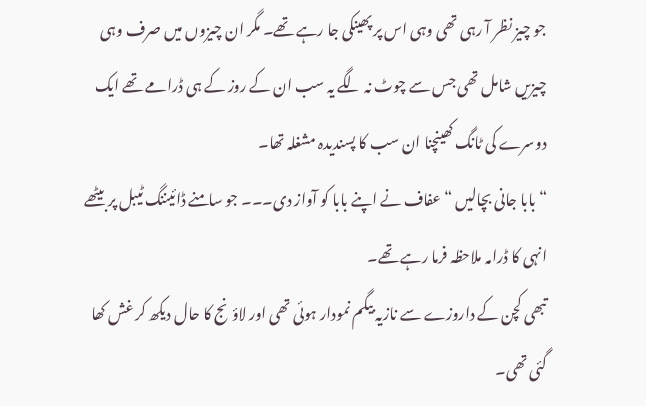جو چیز نظر آ رہی تھی وہی اس پر پھینکی جا رہے تھے۔ مگر ان چیزوں میں صرف وہی چیزیں شامل تھی جس سے چوٹ نہ لگے یہ سب ان کے روز کے ہی ڈرامے تھے ایک دوسرے کی ٹانگ کھینچنا ان سب کا پسندیدہ مشغلہ تھا۔
“بابا جانی بچالیں “عفاف نے اپنے بابا کو آواز دی۔۔۔ جو سامنے ڈائیننگ ٹیبل پر بیٹھے انہی کا ڈرامہ ملاحظہ فرما رہے تھے۔
تبھی کچن کے داروزے سے نازیہ بیگم نمودار ہوئی تھی اور لاؤنج کا حال دیکھ کر غش کھا گئی تھی۔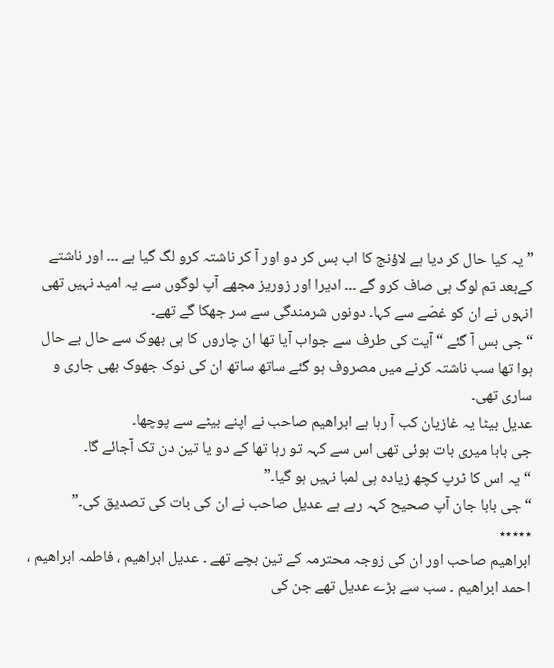” یہ کیا حال کر دیا ہے لاؤنج کا اب بس کر دو اور آ کر ناشتہ کرو لگ گیا ہے ۔۔۔ اور ناشتے کےبعد تم لوگ ہی صاف کرو گے ۔۔۔ ادیرا اور زوریز مجھے آپ لوگوں سے یہ امید نہیں تھی انہوں نے ان کو غصّے سے کہا۔ دونوں شرمندگی سے سر جھکا گے تھے۔
“جی بس آ گئے “آیت کی طرف سے جواب آیا تھا ان چاروں کا ہی بھوک سے حال بے حال ہوا تھا سب ناشتہ کرنے میں مصروف ہو گئے ساتھ ساتھ ان کی نوک جھوک بھی جاری و ساری تھی۔
عدیل بیٹا یہ غازیان کب آ رہا ہے ابراھیم صاحب نے اپنے بیٹے سے پوچھا۔
جی بابا میری بات ہوئی تھی اس سے کہہ تو رہا تھا کے دو یا تین دن تک آجائے گا۔
“یہ اس کا ٹرپ کچھ زیادہ ہی لمبا نہیں ہو گیا۔”
“جی بابا جان آپ صحیح کہہ رہے ہے عدیل صاحب نے ان کی بات کی تصدیق کی۔”
٭٭٭٭٭
ابراھیم صاحب اور ان کی زوجہ محترمہ کے تین بچے تھے ۔ عدیل ابراھیم ، فاطمہ ابراھیم ، احمد ابراھیم ۔ سب سے بڑے عدیل تھے جن کی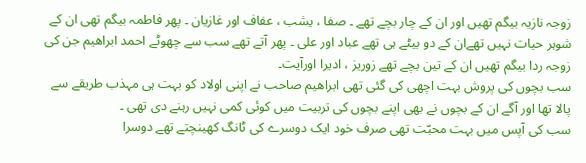زوجہ نازیہ بیگم تھیں اور ان کے چار بچے تھے ۔ صفا ، یشب ، عفاف اور غازیان ۔ پھر فاطمہ بیگم تھی ان کے شوہر حیات نہیں تھےان کے دو بیٹے ہی تھے عباد اور علی ۔ پھر آتے تھے سب سے چھوٹے احمد ابراھیم جن کی زوجہ ردا بیگم تھیں ان کے تین بچے تھے زوریز ، ادیرا اورآیت۔
سب بچوں کی پروش بہت اچھی کی گئی تھی ابراھیم صاحب نے اپنی اولاد کو بہت ہی مہذب طریقے سے پالا تھا اور آگے ان کے بچوں نے بھی اپنے بچوں کی تربیت میں کوئی کمی نہیں رہنے دی تھی ۔
سب کی آپس میں بہت محبّت تھی صرف خود ایک دوسرے کی ٹانگ کھینچتے تھے دوسرا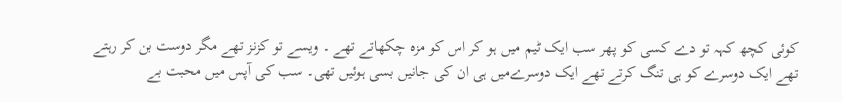کوئی کچھ کہہ تو دے کسی کو پھر سب ایک ٹیم میں ہو کر اس کو مزہ چکھاتے تھے ۔ ویسے تو كزنز تھے مگر دوست بن کر رہتے تھے ایک دوسرے کو ہی تنگ کرتے تھے ایک دوسرےمیں ہی ان کی جانیں بسی ہوئیں تھی۔ سب کی آپس میں محبت بے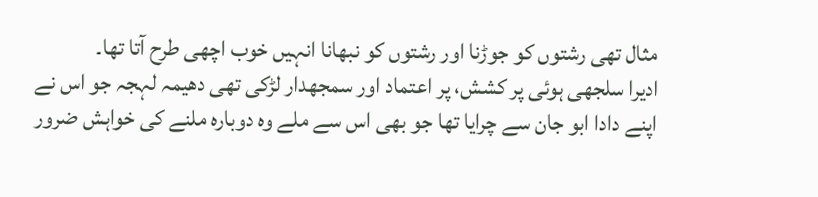مثال تھی رشتوں کو جوڑنا اور رشتوں کو نبھانا انہیں خوب اچھی طرح آتا تھا۔
ادیرا سلجھی ہوئی پر کشش، پر اعتماد اور سمجھدار لڑکی تھی دھیمہ لہجہ جو اس نے اپنے دادا ابو جان سے چرایا تھا جو بھی اس سے ملے وہ دوبارہ ملنے کی خواہش ضرور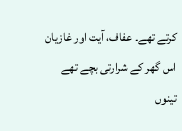کرتے تھے۔ عفاف، آیت اور غازیان اس گھر کے شرارتی بچے تھے تینوں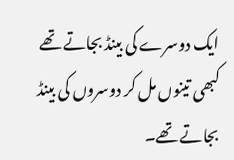ایک دوسرے کی بینڈ بجاتے تھے کبھی تینوں مل کر دوسروں کی بینڈ بجاتے تھے۔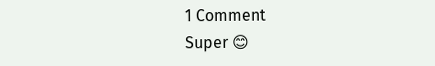1 Comment
Super 😊